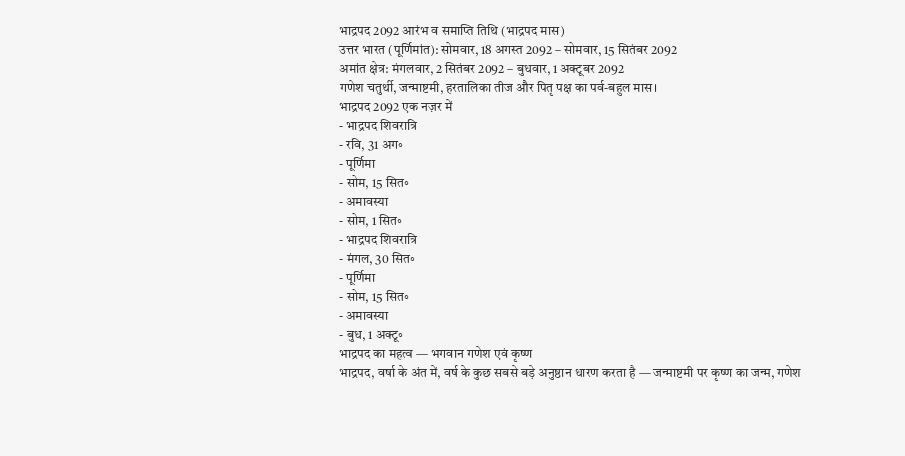भाद्रपद 2092 आरंभ व समाप्ति तिथि (भाद्रपद मास)
उत्तर भारत (पूर्णिमांत): सोमवार, 18 अगस्त 2092 – सोमवार, 15 सितंबर 2092
अमांत क्षेत्र: मंगलवार, 2 सितंबर 2092 – बुधवार, 1 अक्टूबर 2092
गणेश चतुर्थी, जन्माष्टमी, हरतालिका तीज और पितृ पक्ष का पर्व-बहुल मास।
भाद्रपद 2092 एक नज़र में
- भाद्रपद शिवरात्रि
- रवि, 31 अग॰
- पूर्णिमा
- सोम, 15 सित॰
- अमावस्या
- सोम, 1 सित॰
- भाद्रपद शिवरात्रि
- मंगल, 30 सित॰
- पूर्णिमा
- सोम, 15 सित॰
- अमावस्या
- बुध, 1 अक्टू॰
भाद्रपद का महत्व — भगवान गणेश एवं कृष्ण
भाद्रपद, वर्षा के अंत में, वर्ष के कुछ सबसे बड़े अनुष्ठान धारण करता है — जन्माष्टमी पर कृष्ण का जन्म, गणेश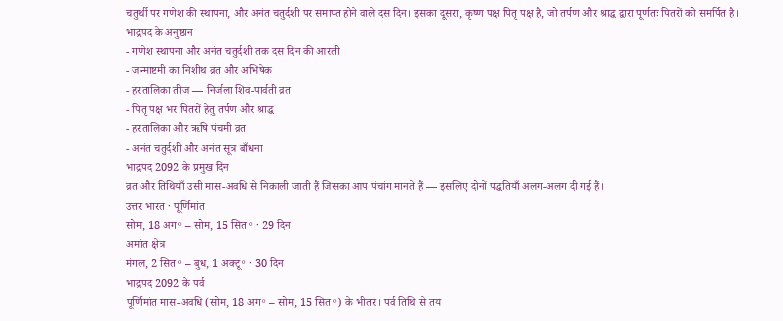चतुर्थी पर गणेश की स्थापना, और अनंत चतुर्दशी पर समाप्त होने वाले दस दिन। इसका दूसरा, कृष्ण पक्ष पितृ पक्ष है, जो तर्पण और श्राद्ध द्वारा पूर्णतः पितरों को समर्पित है।
भाद्रपद के अनुष्ठान
- गणेश स्थापना और अनंत चतुर्दशी तक दस दिन की आरती
- जन्माष्टमी का निशीथ व्रत और अभिषेक
- हरतालिका तीज — निर्जला शिव-पार्वती व्रत
- पितृ पक्ष भर पितरों हेतु तर्पण और श्राद्ध
- हरतालिका और ऋषि पंचमी व्रत
- अनंत चतुर्दशी और अनंत सूत्र बाँधना
भाद्रपद 2092 के प्रमुख दिन
व्रत और तिथियाँ उसी मास-अवधि से निकाली जाती हैं जिसका आप पंचांग मानते हैं — इसलिए दोनों पद्धतियाँ अलग-अलग दी गई हैं।
उत्तर भारत · पूर्णिमांत
सोम, 18 अग॰ – सोम, 15 सित॰ · 29 दिन
अमांत क्षेत्र
मंगल, 2 सित॰ – बुध, 1 अक्टू॰ · 30 दिन
भाद्रपद 2092 के पर्व
पूर्णिमांत मास-अवधि (सोम, 18 अग॰ – सोम, 15 सित॰) के भीतर। पर्व तिथि से तय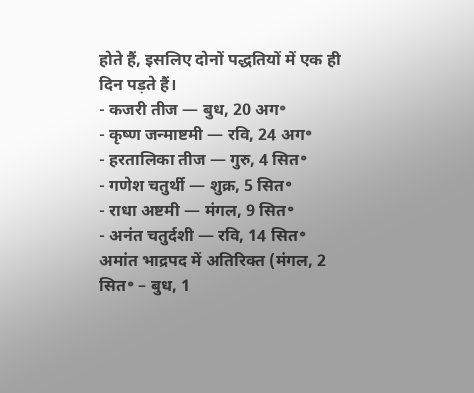होते हैं, इसलिए दोनों पद्धतियों में एक ही दिन पड़ते हैं।
- कजरी तीज — बुध, 20 अग॰
- कृष्ण जन्माष्टमी — रवि, 24 अग॰
- हरतालिका तीज — गुरु, 4 सित॰
- गणेश चतुर्थी — शुक्र, 5 सित॰
- राधा अष्टमी — मंगल, 9 सित॰
- अनंत चतुर्दशी — रवि, 14 सित॰
अमांत भाद्रपद में अतिरिक्त (मंगल, 2 सित॰ – बुध, 1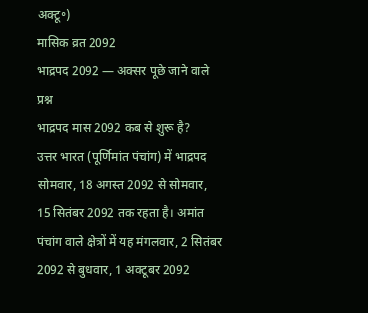अक्टू॰)
मासिक व्रत 2092
भाद्रपद 2092 — अक्सर पूछे जाने वाले प्रश्न
भाद्रपद मास 2092 कब से शुरू है?
उत्तर भारत (पूर्णिमांत पंचांग) में भाद्रपद सोमवार, 18 अगस्त 2092 से सोमवार, 15 सितंबर 2092 तक रहता है। अमांत पंचांग वाले क्षेत्रों में यह मंगलवार, 2 सितंबर 2092 से बुधवार, 1 अक्टूबर 2092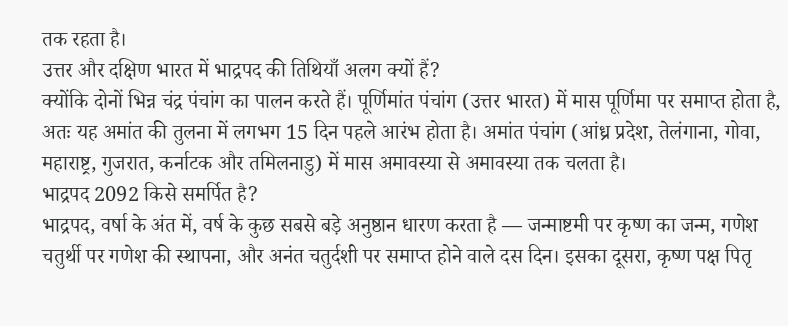तक रहता है।
उत्तर और दक्षिण भारत में भाद्रपद की तिथियाँ अलग क्यों हैं?
क्योंकि दोनों भिन्न चंद्र पंचांग का पालन करते हैं। पूर्णिमांत पंचांग (उत्तर भारत) में मास पूर्णिमा पर समाप्त होता है, अतः यह अमांत की तुलना में लगभग 15 दिन पहले आरंभ होता है। अमांत पंचांग (आंध्र प्रदेश, तेलंगाना, गोवा, महाराष्ट्र, गुजरात, कर्नाटक और तमिलनाडु) में मास अमावस्या से अमावस्या तक चलता है।
भाद्रपद 2092 किसे समर्पित है?
भाद्रपद, वर्षा के अंत में, वर्ष के कुछ सबसे बड़े अनुष्ठान धारण करता है — जन्माष्टमी पर कृष्ण का जन्म, गणेश चतुर्थी पर गणेश की स्थापना, और अनंत चतुर्दशी पर समाप्त होने वाले दस दिन। इसका दूसरा, कृष्ण पक्ष पितृ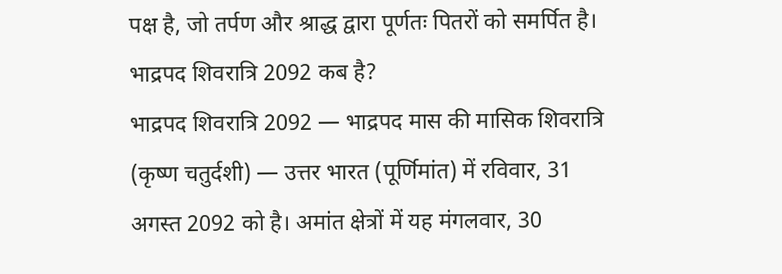पक्ष है, जो तर्पण और श्राद्ध द्वारा पूर्णतः पितरों को समर्पित है।
भाद्रपद शिवरात्रि 2092 कब है?
भाद्रपद शिवरात्रि 2092 — भाद्रपद मास की मासिक शिवरात्रि (कृष्ण चतुर्दशी) — उत्तर भारत (पूर्णिमांत) में रविवार, 31 अगस्त 2092 को है। अमांत क्षेत्रों में यह मंगलवार, 30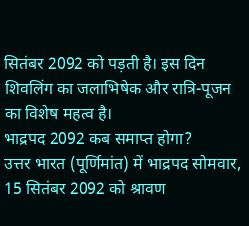सितंबर 2092 को पड़ती है। इस दिन शिवलिंग का जलाभिषेक और रात्रि-पूजन का विशेष महत्व है।
भाद्रपद 2092 कब समाप्त होगा?
उत्तर भारत (पूर्णिमांत) में भाद्रपद सोमवार, 15 सितंबर 2092 को श्रावण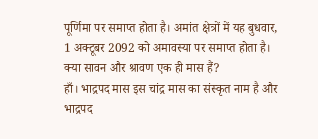पूर्णिमा पर समाप्त होता है। अमांत क्षेत्रों में यह बुधवार, 1 अक्टूबर 2092 को अमावस्या पर समाप्त होता है।
क्या सावन और श्रावण एक ही मास हैं?
हाँ। भाद्रपद मास इस चांद्र मास का संस्कृत नाम है और भाद्रपद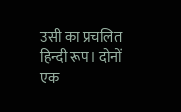उसी का प्रचलित हिन्दी रूप। दोनों एक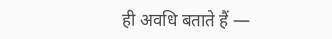ही अवधि बताते हैं —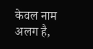केवल नाम अलग है,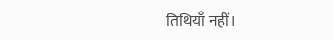तिथियाँ नहीं।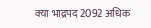क्या भाद्रपद 2092 अधिक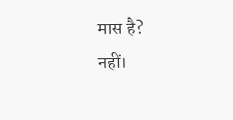मास है?
नहीं।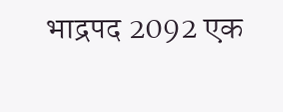भाद्रपद 2092 एक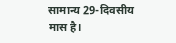सामान्य 29-दिवसीय मास है।